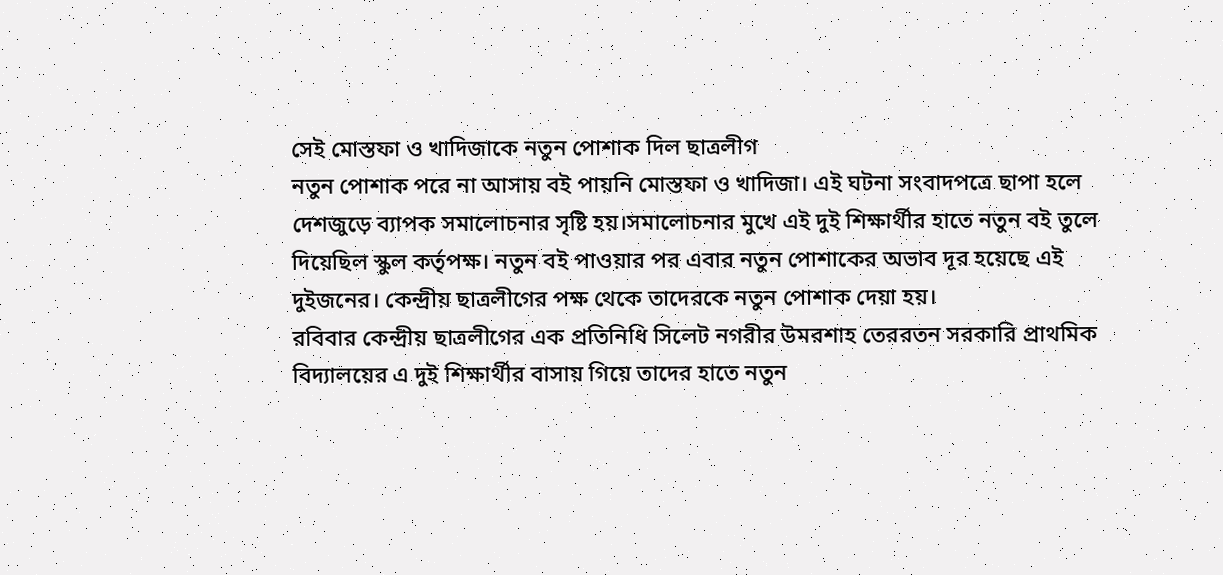সেই মোস্তফা ও খাদিজাকে নতুন পোশাক দিল ছাত্রলীগ
নতুন পোশাক পরে না আসায় বই পায়নি মোস্তফা ও খাদিজা। এই ঘটনা সংবাদপত্রে ছাপা হলে দেশজুড়ে ব্যাপক সমালোচনার সৃষ্টি হয়।সমালোচনার মুখে এই দুই শিক্ষার্থীর হাতে নতুন বই তুলে দিয়েছিল স্কুল কর্তৃপক্ষ। নতুন বই পাওয়ার পর এবার নতুন পোশাকের অভাব দূর হয়েছে এই দুইজনের। কেন্দ্রীয় ছাত্রলীগের পক্ষ থেকে তাদেরকে নতুন পোশাক দেয়া হয়।
রবিবার কেন্দ্রীয় ছাত্রলীগের এক প্রতিনিধি সিলেট নগরীর উমরশাহ তেররতন সরকারি প্রাথমিক বিদ্যালয়ের এ দুই শিক্ষার্থীর বাসায় গিয়ে তাদের হাতে নতুন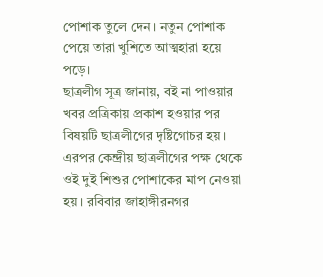পোশাক তুলে দেন। নতুন পোশাক পেয়ে তারা খুশিতে আত্মহারা হয়ে পড়ে।
ছাত্রলীগ সূত্র জানায়, বই না পাওয়ার খবর প্রত্রিকায় প্রকাশ হওয়ার পর বিষয়টি ছাত্রলীগের দৃষ্টিগোচর হয়। এরপর কেন্দ্রীয় ছাত্রলীগের পক্ষ থেকে ওই দুই শিশুর পোশাকের মাপ নেওয়া হয়। রবিবার জাহাঙ্গীরনগর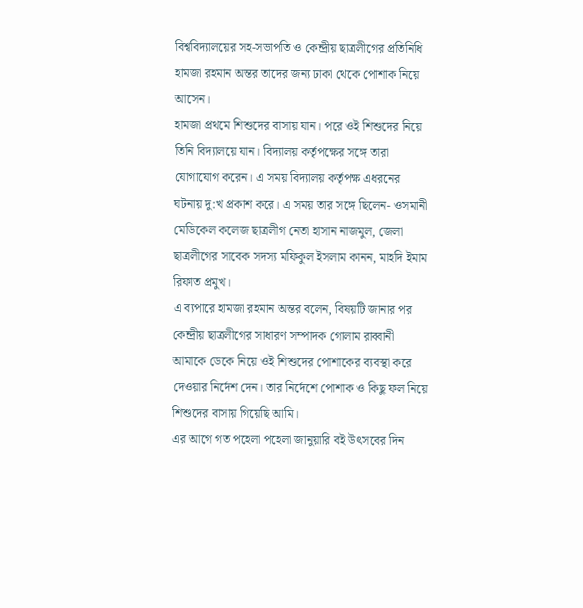বিশ্ববিদ্যালয়ের সহ-সভাপতি ও কেন্দ্রীয় ছাত্রলীগের প্রতিনিধি হামজা রহমান অন্তর তাদের জন্য ঢাকা থেকে পোশাক নিয়ে আসেন।
হামজা প্রথমে শিশুদের বাসায় যান। পরে ওই শিশুদের নিয়ে তিনি বিদ্যালয়ে যান। বিদ্যালয় কর্তৃপক্ষের সঙ্গে তারা যোগাযোগ করেন। এ সময় বিদ্যালয় কর্তৃপক্ষ এধরনের ঘটনায় দু:খ প্রকাশ করে। এ সময় তার সঙ্গে ছিলেন- ওসমানী মেডিকেল কলেজ ছাত্রলীগ নেতা হাসান নাজমুল, জেলা ছাত্রলীগের সাবেক সদস্য মফিকুল ইসলাম কানন, মাহদি ইমাম রিফাত প্রমুখ।
এ ব্যপারে হামজা রহমান অন্তর বলেন, বিষয়টি জানার পর কেন্দ্রীয় ছাত্রলীগের সাধারণ সম্পাদক গোলাম রাব্বানী আমাকে ডেকে নিয়ে ওই শিশুদের পোশাকের ব্যবস্থা করে দেওয়ার নির্দেশ দেন। তার নির্দেশে পোশাক ও কিছু ফল নিয়ে শিশুদের বাসায় গিয়েছি আমি।
এর আগে গত পহেলা পহেলা জানুয়ারি বই উৎসবের দিন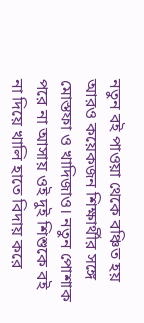নতুন বই পাওয়া থেকে বঞ্চিত হয় আরও কয়েকজন শিক্ষার্থীর সঙ্গে মোস্তফা ও খাদিজাও। নতুন পোশাক পরে না আসায় ওই দুই শিশুকে বই না দিয়ে খালি হাতে বিদায় করে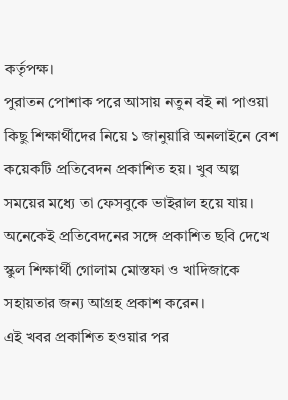কর্তৃপক্ষ।
পুরাতন পোশাক পরে আসায় নতুন বই না পাওয়া কিছু শিক্ষার্থীদের নিয়ে ১ জানুয়ারি অনলাইনে বেশ কয়েকটি প্রতিবেদন প্রকাশিত হয়। খুব অল্প সময়ের মধ্যে তা ফেসবুকে ভাইরাল হয়ে যায়। অনেকেই প্রতিবেদনের সঙ্গে প্রকাশিত ছবি দেখে স্কুল শিক্ষার্থী গোলাম মোস্তফা ও খাদিজাকে সহায়তার জন্য আগ্রহ প্রকাশ করেন।
এই খবর প্রকাশিত হওয়ার পর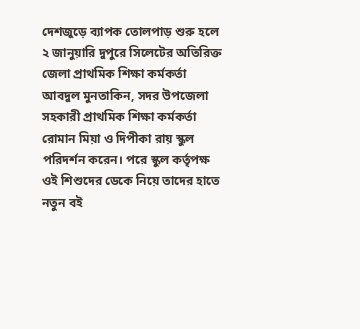দেশজুড়ে ব্যাপক তোলপাড় শুরু হলে ২ জানুয়ারি দুপুরে সিলেটের অতিরিক্ত জেলা প্রাথমিক শিক্ষা কর্মকর্তা আবদুল মুনতাকিন, সদর উপজেলা সহকারী প্রাথমিক শিক্ষা কর্মকর্তা রোমান মিয়া ও দিপীকা রায় স্কুল পরিদর্শন করেন। পরে স্কুল কর্তৃপক্ষ ওই শিশুদের ডেকে নিয়ে তাদের হাতে নতুন বই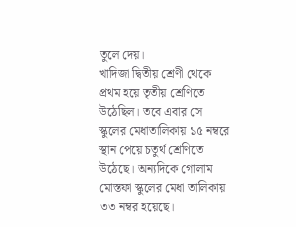তুলে দেয়।
খাদিজা দ্বিতীয় শ্রেণী থেকে প্রথম হয়ে তৃতীয় শ্রেণিতে উঠেছিল। তবে এবার সে স্কুলের মেধাতালিকায় ১৫ নম্বরে স্থান পেয়ে চতুর্থ শ্রেণিতে উঠেছে। অন্যদিকে গোলাম মোস্তফা স্কুলের মেধা তালিকায় ৩৩ নম্বর হয়েছে।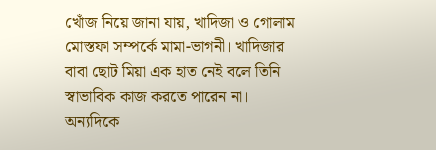খোঁজ নিয়ে জানা যায়, খাদিজা ও গোলাম মোস্তফা সম্পর্কে মামা-ভাগনী। খাদিজার বাবা ছোট মিয়া এক হাত নেই বলে তিনি স্বাভাবিক কাজ করতে পারেন না। অন্যদিকে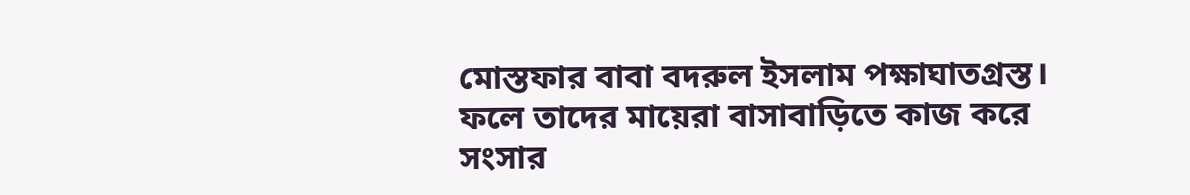মোস্তফার বাবা বদরুল ইসলাম পক্ষাঘাতগ্রস্ত। ফলে তাদের মায়েরা বাসাবাড়িতে কাজ করে সংসার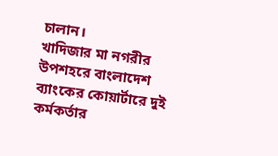চালান।
খাদিজার মা নগরীর উপশহরে বাংলাদেশ ব্যাংকের কোয়ার্টারে দুই কর্মকর্তার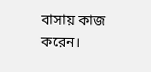বাসায় কাজ করেন।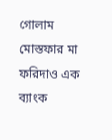গোলাম মোস্তফার মা ফরিদাও এক ব্যাংক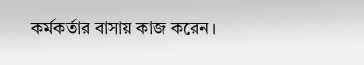কর্মকর্তার বাসায় কাজ করেন।